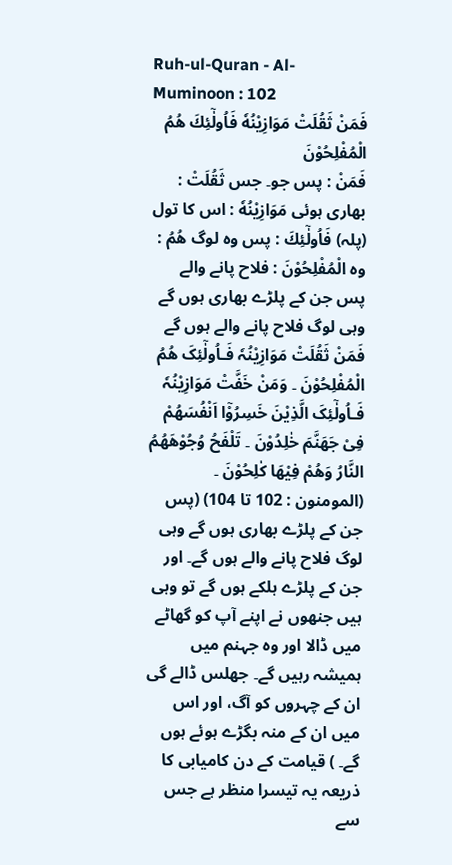Ruh-ul-Quran - Al-Muminoon : 102
فَمَنْ ثَقُلَتْ مَوَازِیْنُهٗ فَاُولٰٓئِكَ هُمُ الْمُفْلِحُوْنَ
فَمَنْ : پس جو۔ جس ثَقُلَتْ : بھاری ہوئی مَوَازِيْنُهٗ : اس کا تول (پلہ) فَاُولٰٓئِكَ : پس وہ لوگ هُمُ : وہ الْمُفْلِحُوْنَ : فلاح پانے والے
پس جن کے پلڑے بھاری ہوں گے وہی لوگ فلاح پانے والے ہوں گے
فَمَنْ ثَقُلَتْ مَوَازِیْنُہٗ فَـاُولٰٓئِکَ ھُمُ الْمُفْلِحُوْنَ ۔ وَمَنْ خَفَّتْ مَوَازِیْنُہٗ فَـاُولٰٓئِکَ الَّذِیْنَ خَسِرُوْٓا اَنْفُسَھُمْ فِیْ جَھَنَّمَ خٰلِدُوْنَ ۔ تَلْفَحُ وُجُوْھَھُمُ النَّارُ وَھُمْ فِیْھَا کٰلِحُوْنَ ۔ (المومنون : 102 تا 104) (پس جن کے پلڑے بھاری ہوں گے وہی لوگ فلاح پانے والے ہوں گے۔ اور جن کے پلڑے ہلکے ہوں گے تو وہی ہیں جنھوں نے اپنے آپ کو گھاٹے میں ڈالا اور وہ جہنم میں ہمیشہ رہیں گے۔ جھلس ڈالے گی ان کے چہروں کو آگ، اور اس میں ان کے منہ بگڑے ہوئے ہوں گے۔ ) قیامت کے دن کامیابی کا ذریعہ یہ تیسرا منظر ہے جس سے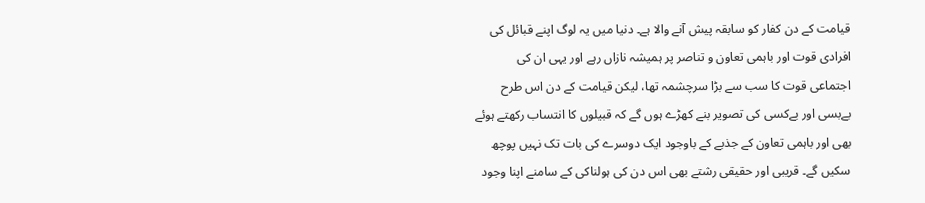قیامت کے دن کفار کو سابقہ پیش آنے والا ہے۔ دنیا میں یہ لوگ اپنے قبائل کی افرادی قوت اور باہمی تعاون و تناصر پر ہمیشہ نازاں رہے اور یہی ان کی اجتماعی قوت کا سب سے بڑا سرچشمہ تھا، لیکن قیامت کے دن اس طرح بےبسی اور بےکسی کی تصویر بنے کھڑے ہوں گے کہ قبیلوں کا انتساب رکھتے ہوئے بھی اور باہمی تعاون کے جذبے کے باوجود ایک دوسرے کی بات تک نہیں پوچھ سکیں گے۔ قریبی اور حقیقی رشتے بھی اس دن کی ہولناکی کے سامنے اپنا وجود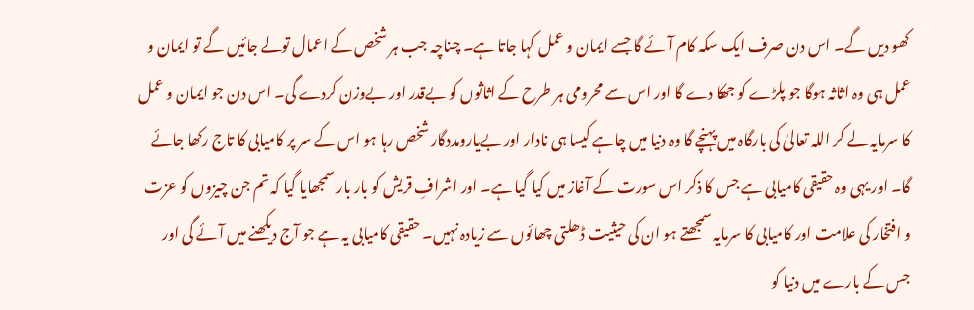کھو دیں گے۔ اس دن صرف ایک سکہ کام آئے گا جسے ایمان و عمل کہا جاتا ہے۔ چناچہ جب ہر شخص کے اعمال تولے جائیں گے تو ایمان و عمل ہی وہ اثاثہ ہوگا جو پلڑے کو جھکا دے گا اور اس سے محرومی ہر طرح کے اثاثوں کو بےقدر اور بےوزن کردے گی۔ اس دن جو ایمان و عمل کا سرمایہ لے کر اللہ تعالیٰ کی بارگاہ میں پہنچے گا وہ دنیا میں چاہے کیسا ہی نادار اور بےیارومددگار شخص رہا ہو اس کے سر پر کامیابی کا تاج رکھا جائے گا۔ اور یہی وہ حقیقی کامیابی ہے جس کا ذکر اس سورت کے آغاز میں کیا گیا ہے۔ اور اشرافِ قریش کو بار بار سمجھایا گیا کہ تم جن چیزوں کو عزت و افتخار کی علامت اور کامیابی کا سرمایہ سمجھتے ہو ان کی حیثیت ڈھلتی چھائوں سے زیادہ نہیں۔ حقیقی کامیابی یہ ہے جو آج دیکھنے میں آئے گی اور جس کے بارے میں دنیا کو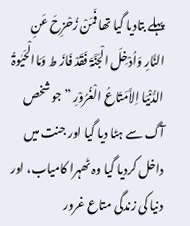پہلے بتادیا گیا تھا فَمَنْ زُحْزِحَ عَنِ النَّارِ وَاُدْخِلَ الْجَنَّۃَ فَقَدْ فَازَ ط وَمَاالْحَیٰوۃُ الدُّنْیَا اِلاَّمَتَاعُ الْغُرُوْرِ ” جو شخص آگ سے ہٹا دیا گیا اور جنت میں داخل کردیا گیا وہ ٹھہرا کامیاب، اور دنیا کی زندگی متاع غرور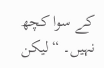کے سوا کچھ نہیں۔ “ لیکن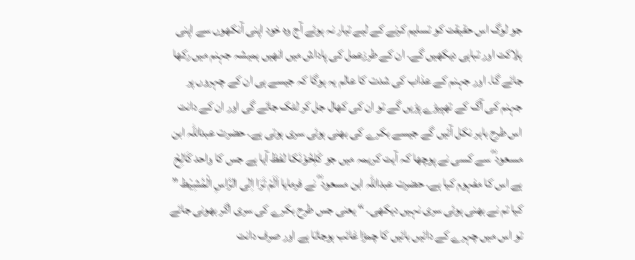جو لوگ اس حقیقت کو تسلیم کرنے کے لیے تیار نہ ہوئے آج وہ خود اپنی آنکھوں سے اپنی ہلاکت اور تباہی دیکھیں گے۔ ان کے طرزعمل کی پاداش میں انھیں ہمیشہ جہنم میں رکھا جائے گا۔ اور جہنم کے عذاب کی شدت کا عالم یہ ہوگا کہ جیسے ہی ان کے چہروں پر جہنم کی آگ کے تھپیڑے پڑیں گے تو ان کی کھال جل کر لٹک جائے گی اور ان کے دانت اس طرح باہر نکل آئیں گے جیسے بکرے کی بھنی ہوئی سری ہوتی ہے۔ حضرت عبداللہ ابن مسعود ؓ سے کسی نے پوچھا کہ آیت کریمہ میں جو کٰلِحُوْنَکا لفظ آیا ہے جس کا واحد کَالِحْ ہے اس کا مفہوم کیا ہے۔ حضرت عبداللہ ابن مسعود ؓ نے فرمایا اَلَمْ تَرَا اِلٰی الرَّاسِ الْمُشِیْط ” کیا تم نے بھنی ہوئی سری نہیں دیکھی۔ “ یعنی جس طرح بکرے کی سری اگر بھونی جائے تو اس میں چہرے کے دائیں بائیں کا چمڑا غائب ہوجاتا ہے اور صرف دانت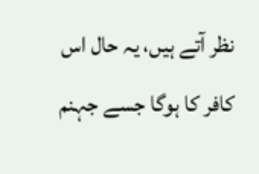نظر آتے ہیں، یہ حال اس کافر کا ہوگا جسے جہنم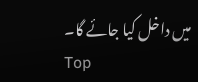میں داخل کیا جائے گا۔
Top